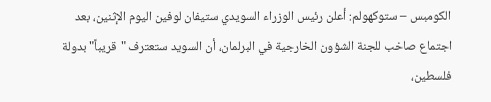الكومبس – ستوكهولم: أعلن رئيس الوزراء السويدي ستيفان لوفين اليوم الإثنين، بعد اجتماع صاخب للجنة الشؤون الخارجية في البرلمان، أن السويد ستعترف "قريباً" بدولة فلسطين،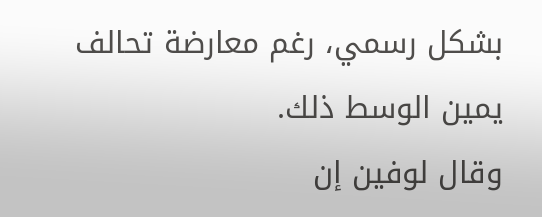بشكل رسمي، رغم معارضة تحالف يمين الوسط ذلك.
وقال لوفين إن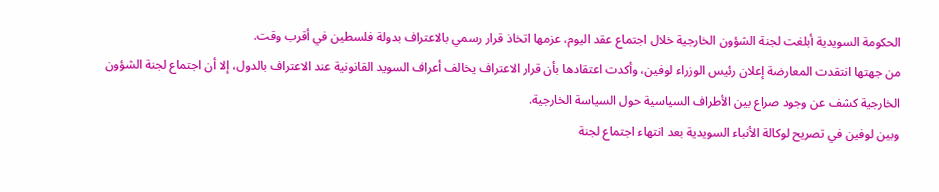الحكومة السويدية أبلغت لجنة الشؤون الخارجية خلال اجتماع عقد اليوم، عزمها اتخاذ قرار رسمي بالاعتراف بدولة فلسطين في أقرب وقت.
من جهتها انتقدت المعارضة إعلان رئيس الوزراء لوفين، وأكدت اعتقادها بأن قرار الاعتراف يخالف أعراف السويد القانونية عند الاعتراف بالدول، إلا أن اجتماع لجنة الشؤون الخارجية كشف عن وجود صراع بين الأطراف السياسية حول السياسة الخارجية.
وبين لوفين في تصريح لوكالة الأنباء السويدية بعد انتهاء اجتماع لجنة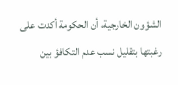الشؤون الخارجية، أن الحكومة أكدت على رغبتها بتقليل نسب عدم التكافؤ بين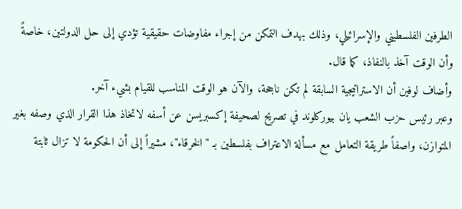الطرفين الفلسطيني والإسرائيلي، وذلك بهدف التمكن من إجراء مفاوضات حقيقية تؤدي إلى حل الدولتين، خاصةً وأن الوقت آخذ بالنفاذ، كما قال.
وأضاف لوفين أن الاستراتيجية السابقة لم تكن ناجحة، والآن هو الوقت المناسب للقيام بشيء آخر.
وعبر رئيس حزب الشعب يان بيوركلوند في تصريح لصحيفة إكسبريسن عن أسفه لاتخاذ هذا القرار الذي وصفه بغير المتوازن، واصفاً طريقة التعامل مع مسألة الاعتراف بفلسطين بـ "الخرقاء"، مشيراً إلى أن الحكومة لا تزال ثابتة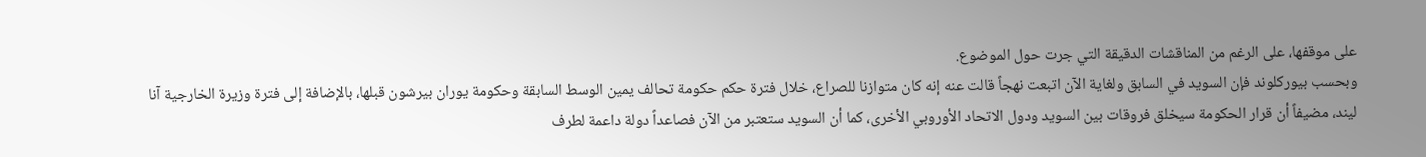على موقفها، على الرغم من المناقشات الدقيقة التي جرت حول الموضوع.
وبحسب بيوركلوند فإن السويد في السابق ولغاية الآن اتبعت نهجاً قالت عنه إنه كان متوازنا للصراع، خلال فترة حكم حكومة تحالف يمين الوسط السابقة وحكومة يوران بيرشون قبلها، بالإضافة إلى فترة وزيرة الخارجية آنا ليند، مضيفاً أن قرار الحكومة سيخلق فروقات بين السويد ودول الاتحاد الأوروبي الأخرى، كما أن السويد ستعتبر من الآن فصاعداً دولة داعمة لطرف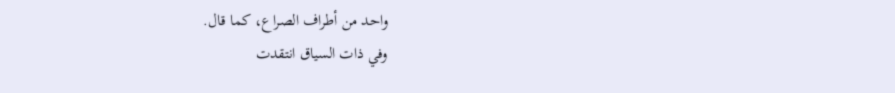واحد من أطراف الصراع، كما قال.
وفي ذات السياق انتقدت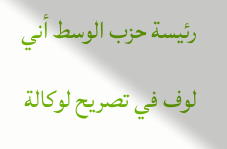رئيسة حزب الوسط أني لوف في تصريح لوكالة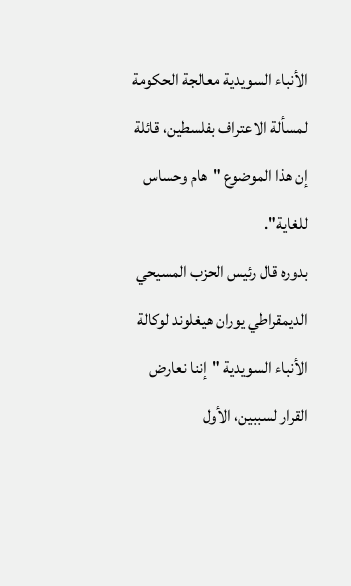الأنباء السويدية معالجة الحكومة لمسألة الاعتراف بفلسطين، قائلة إن هذا الموضوع "هام وحساس للغاية".
بدوره قال رئيس الحزب المسيحي الديمقراطي يوران هيغلوند لوكالة الأنباء السويدية "إننا نعارض القرار لسببين، الأول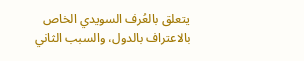يتعلق بالعُرف السويدي الخاص بالاعتراف بالدول، والسبب الثاني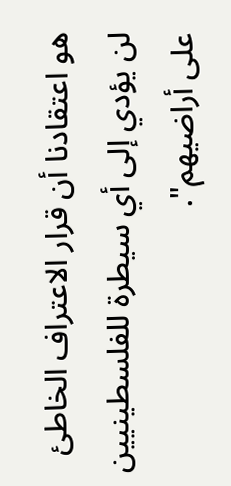هو اعتقادنا أن قرار الاعتراف الخاطئ لن يؤدي إلى أي سيطرة للفلسطينيين على أراضيهم".